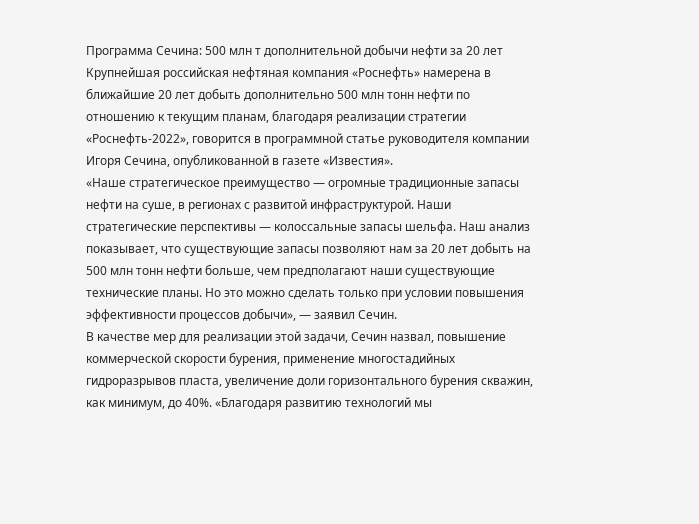Программа Сечина: 500 млн т дополнительной добычи нефти за 20 лет
Крупнейшая российская нефтяная компания «Роснефть» намерена в ближайшие 20 лет добыть дополнительно 500 млн тонн нефти по отношению к текущим планам, благодаря реализации стратегии «Роснефть-2022», говорится в программной статье руководителя компании Игоря Сечина, опубликованной в газете «Известия».
«Наше стратегическое преимущество — огромные традиционные запасы нефти на суше, в регионах с развитой инфраструктурой. Наши стратегические перспективы — колоссальные запасы шельфа. Наш анализ показывает, что существующие запасы позволяют нам за 20 лет добыть на 500 млн тонн нефти больше, чем предполагают наши существующие технические планы. Но это можно сделать только при условии повышения эффективности процессов добычи», — заявил Сечин.
В качестве мер для реализации этой задачи, Сечин назвал, повышение коммерческой скорости бурения, применение многостадийных гидроразрывов пласта, увеличение доли горизонтального бурения скважин, как минимум, до 40%. «Благодаря развитию технологий мы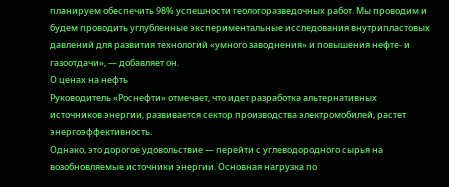планируем обеспечить 98% успешности геологоразведочных работ. Мы проводим и будем проводить углубленные экспериментальные исследования внутрипластовых давлений для развития технологий «умного заводнения» и повышения нефте- и газоотдачи», — добавляет он.
О ценах на нефть
Руководитель «Роснефти» отмечает, что идет разработка альтернативных источников энергии, развивается сектор производства электромобилей, растет энергоэффективность.
Однако, это дорогое удовольствие — перейти с углеводородного сырья на возобновляемые источники энергии. Основная нагрузка по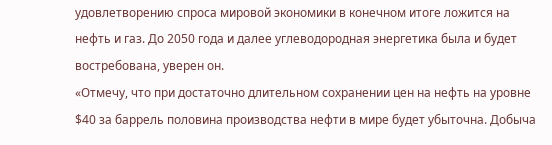удовлетворению спроса мировой экономики в конечном итоге ложится на нефть и газ. До 2050 года и далее углеводородная энергетика была и будет востребована, уверен он.
«Отмечу, что при достаточно длительном сохранении цен на нефть на уровне $40 за баррель половина производства нефти в мире будет убыточна. Добыча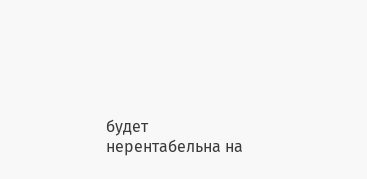будет нерентабельна на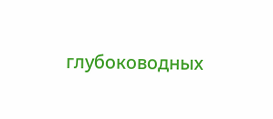глубоководных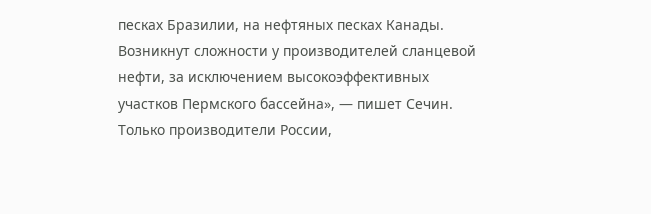песках Бразилии, на нефтяных песках Канады. Возникнут сложности у производителей сланцевой нефти, за исключением высокоэффективных участков Пермского бассейна», — пишет Сечин.
Только производители России,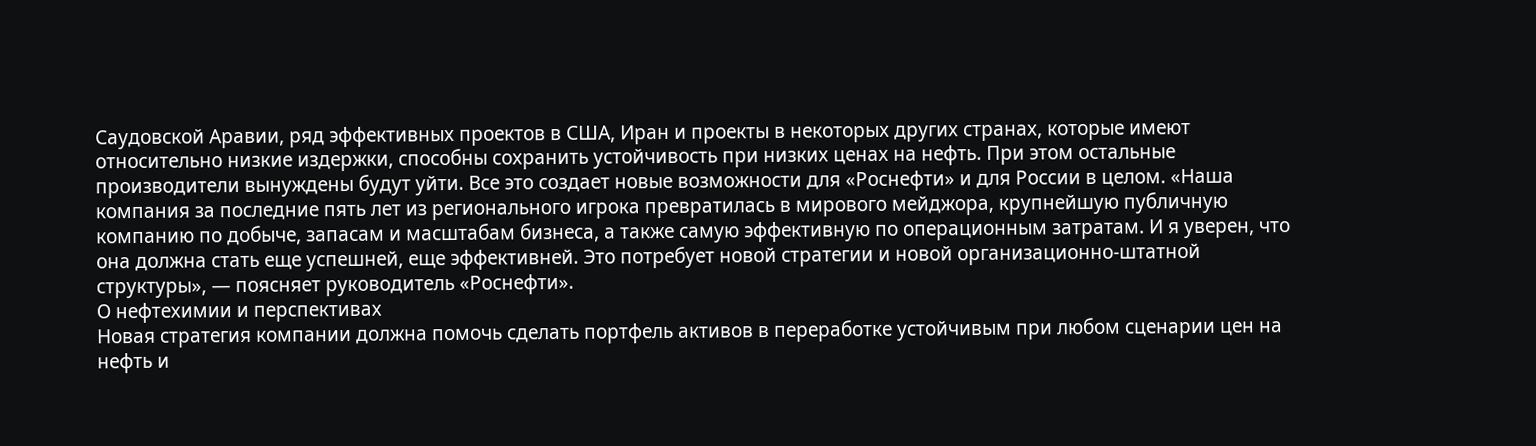Саудовской Аравии, ряд эффективных проектов в США, Иран и проекты в некоторых других странах, которые имеют относительно низкие издержки, способны сохранить устойчивость при низких ценах на нефть. При этом остальные производители вынуждены будут уйти. Все это создает новые возможности для «Роснефти» и для России в целом. «Наша компания за последние пять лет из регионального игрока превратилась в мирового мейджора, крупнейшую публичную компанию по добыче, запасам и масштабам бизнеса, а также самую эффективную по операционным затратам. И я уверен, что она должна стать еще успешней, еще эффективней. Это потребует новой стратегии и новой организационно-штатной структуры», — поясняет руководитель «Роснефти».
О нефтехимии и перспективах
Новая стратегия компании должна помочь сделать портфель активов в переработке устойчивым при любом сценарии цен на нефть и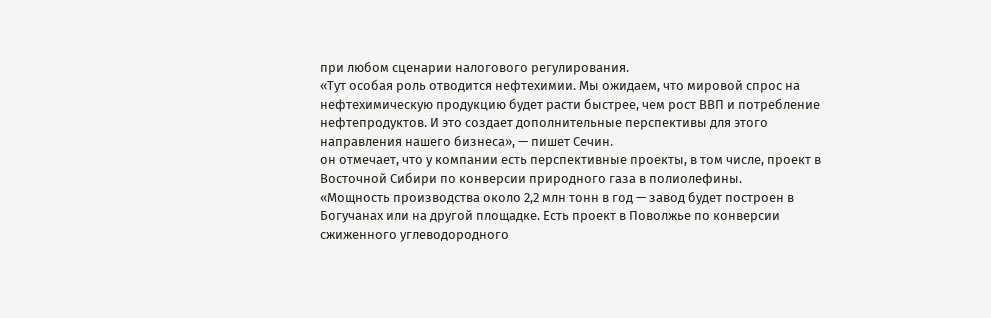при любом сценарии налогового регулирования.
«Тут особая роль отводится нефтехимии. Мы ожидаем, что мировой спрос на нефтехимическую продукцию будет расти быстрее, чем рост ВВП и потребление нефтепродуктов. И это создает дополнительные перспективы для этого направления нашего бизнеса», — пишет Сечин.
он отмечает, что у компании есть перспективные проекты, в том числе, проект в Восточной Сибири по конверсии природного газа в полиолефины.
«Мощность производства около 2,2 млн тонн в год — завод будет построен в Богучанах или на другой площадке. Есть проект в Поволжье по конверсии сжиженного углеводородного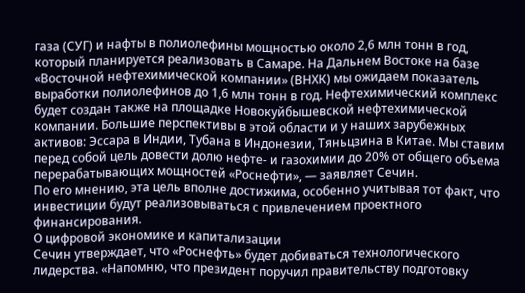газа (СУГ) и нафты в полиолефины мощностью около 2,6 млн тонн в год, который планируется реализовать в Самаре. На Дальнем Востоке на базе «Восточной нефтехимической компании» (ВНХК) мы ожидаем показатель выработки полиолефинов до 1,6 млн тонн в год. Нефтехимический комплекс будет создан также на площадке Новокуйбышевской нефтехимической компании. Большие перспективы в этой области и у наших зарубежных активов: Эссара в Индии, Тубана в Индонезии, Тяньцзина в Китае. Мы ставим перед собой цель довести долю нефте- и газохимии до 20% от общего объема перерабатывающих мощностей «Роснефти», — заявляет Сечин.
По его мнению, эта цель вполне достижима, особенно учитывая тот факт, что инвестиции будут реализовываться с привлечением проектного финансирования.
О цифровой экономике и капитализации
Сечин утверждает, что «Роснефть» будет добиваться технологического лидерства. «Напомню, что президент поручил правительству подготовку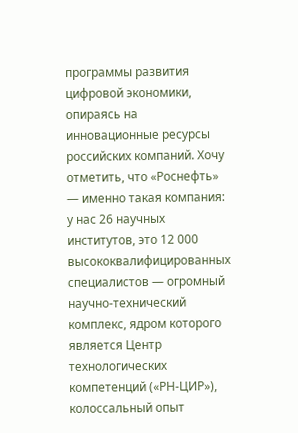программы развития цифровой экономики, опираясь на инновационные ресурсы российских компаний. Хочу отметить, что «Роснефть» — именно такая компания: у нас 26 научных институтов, это 12 000 высококвалифицированных специалистов — огромный научно-технический комплекс, ядром которого является Центр технологических компетенций («РН-ЦИР»), колоссальный опыт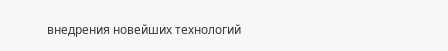внедрения новейших технологий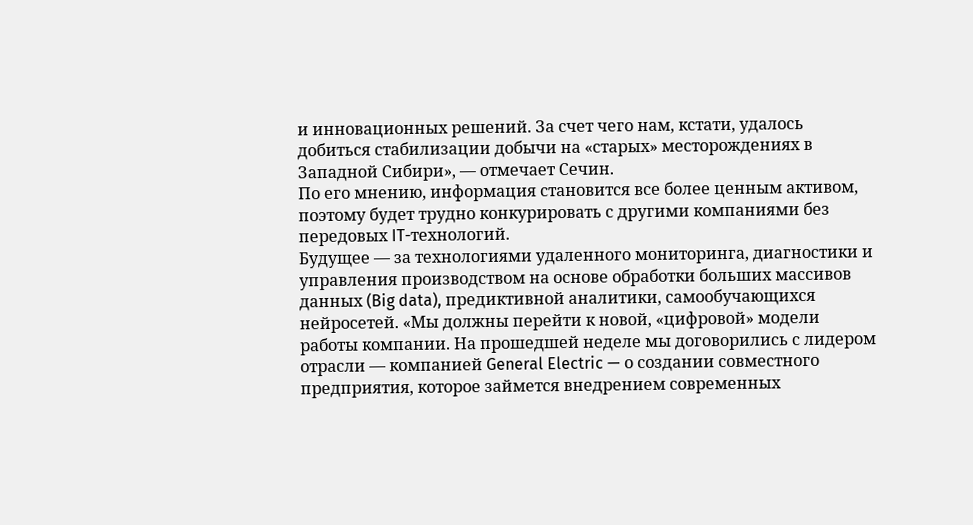и инновационных решений. За счет чего нам, кстати, удалось добиться стабилизации добычи на «старых» месторождениях в Западной Сибири», — отмечает Сечин.
По его мнению, информация становится все более ценным активом, поэтому будет трудно конкурировать с другими компаниями без передовых IT-технологий.
Будущее — за технологиями удаленного мониторинга, диагностики и управления производством на основе обработки больших массивов данных (Big data), предиктивной аналитики, самообучающихся нейросетей. «Мы должны перейти к новой, «цифровой» модели работы компании. На прошедшей неделе мы договорились с лидером отрасли — компанией General Electric — о создании совместного предприятия, которое займется внедрением современных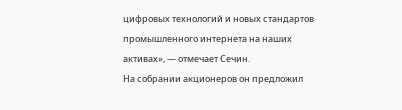цифровых технологий и новых стандартов промышленного интернета на наших активах», — отмечает Сечин.
На собрании акционеров он предложил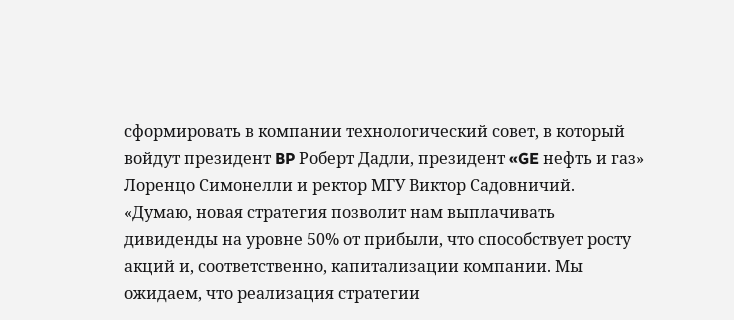сформировать в компании технологический совет, в который войдут президент BP Роберт Дадли, президент «GE нефть и газ» Лоренцо Симонелли и ректор МГУ Виктор Садовничий.
«Думаю, новая стратегия позволит нам выплачивать дивиденды на уровне 50% от прибыли, что способствует росту акций и, соответственно, капитализации компании. Мы ожидаем, что реализация стратегии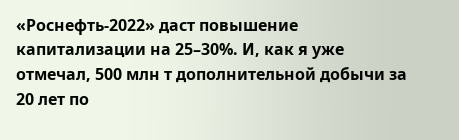«Роснефть-2022» даст повышение капитализации на 25–30%. И, как я уже отмечал, 500 млн т дополнительной добычи за 20 лет по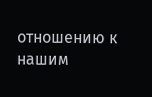отношению к нашим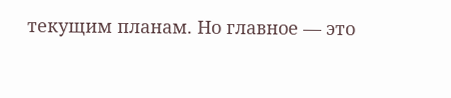текущим планам. Но главное — это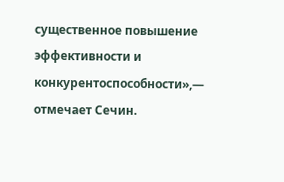существенное повышение эффективности и конкурентоспособности»,— отмечает Сечин.